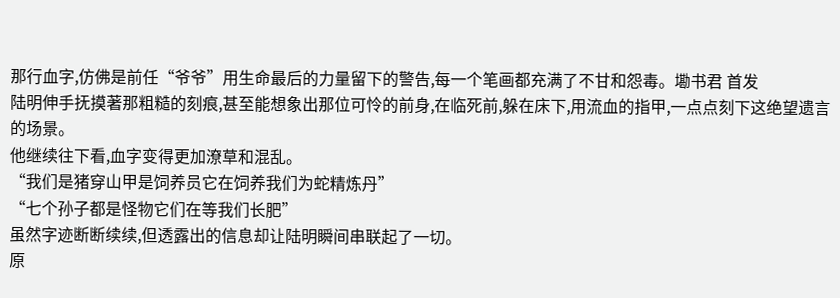那行血字,仿佛是前任“爷爷”用生命最后的力量留下的警告,每一个笔画都充满了不甘和怨毒。墈书君 首发
陆明伸手抚摸著那粗糙的刻痕,甚至能想象出那位可怜的前身,在临死前,躲在床下,用流血的指甲,一点点刻下这绝望遗言的场景。
他继续往下看,血字变得更加潦草和混乱。
“我们是猪穿山甲是饲养员它在饲养我们为蛇精炼丹”
“七个孙子都是怪物它们在等我们长肥”
虽然字迹断断续续,但透露出的信息却让陆明瞬间串联起了一切。
原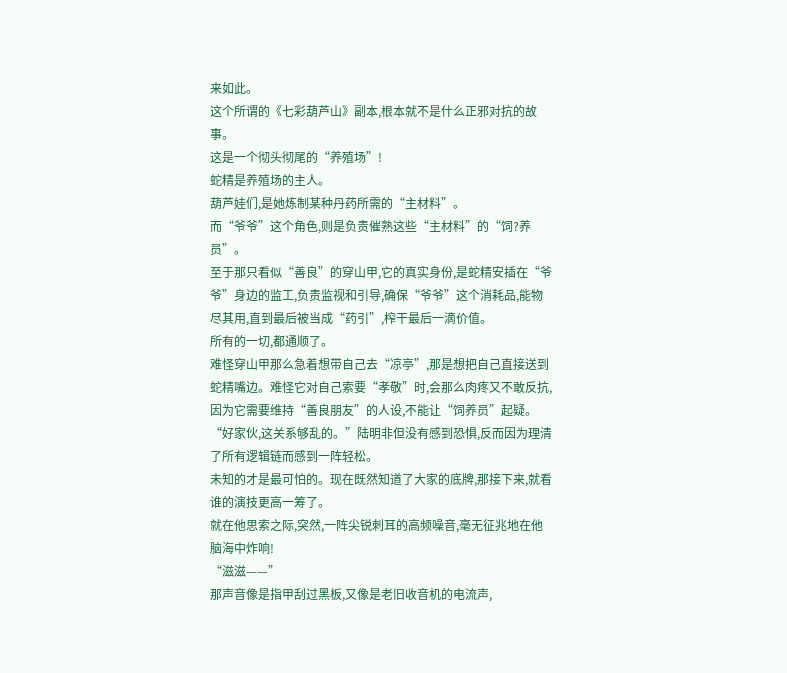来如此。
这个所谓的《七彩葫芦山》副本,根本就不是什么正邪对抗的故事。
这是一个彻头彻尾的“养殖场”!
蛇精是养殖场的主人。
葫芦娃们,是她炼制某种丹药所需的“主材料”。
而“爷爷”这个角色,则是负责催熟这些“主材料”的“饲?养员”。
至于那只看似“善良”的穿山甲,它的真实身份,是蛇精安插在“爷爷”身边的监工,负责监视和引导,确保“爷爷”这个消耗品,能物尽其用,直到最后被当成“药引”,榨干最后一滴价值。
所有的一切,都通顺了。
难怪穿山甲那么急着想带自己去“凉亭”,那是想把自己直接送到蛇精嘴边。难怪它对自己索要“孝敬”时,会那么肉疼又不敢反抗,因为它需要维持“善良朋友”的人设,不能让“饲养员”起疑。
“好家伙,这关系够乱的。”陆明非但没有感到恐惧,反而因为理清了所有逻辑链而感到一阵轻松。
未知的才是最可怕的。现在既然知道了大家的底牌,那接下来,就看谁的演技更高一筹了。
就在他思索之际,突然,一阵尖锐刺耳的高频噪音,毫无征兆地在他脑海中炸响!
“滋滋——”
那声音像是指甲刮过黑板,又像是老旧收音机的电流声,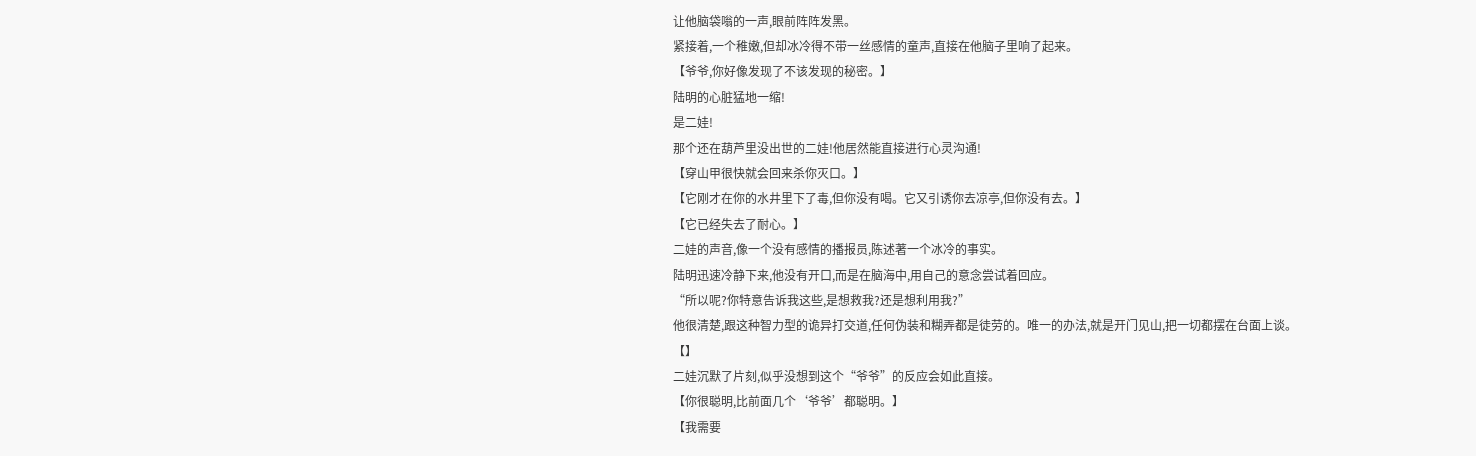让他脑袋嗡的一声,眼前阵阵发黑。
紧接着,一个稚嫩,但却冰冷得不带一丝感情的童声,直接在他脑子里响了起来。
【爷爷,你好像发现了不该发现的秘密。】
陆明的心脏猛地一缩!
是二娃!
那个还在葫芦里没出世的二娃!他居然能直接进行心灵沟通!
【穿山甲很快就会回来杀你灭口。】
【它刚才在你的水井里下了毒,但你没有喝。它又引诱你去凉亭,但你没有去。】
【它已经失去了耐心。】
二娃的声音,像一个没有感情的播报员,陈述著一个冰冷的事实。
陆明迅速冷静下来,他没有开口,而是在脑海中,用自己的意念尝试着回应。
“所以呢?你特意告诉我这些,是想救我?还是想利用我?”
他很清楚,跟这种智力型的诡异打交道,任何伪装和糊弄都是徒劳的。唯一的办法,就是开门见山,把一切都摆在台面上谈。
【】
二娃沉默了片刻,似乎没想到这个“爷爷”的反应会如此直接。
【你很聪明,比前面几个‘爷爷’都聪明。】
【我需要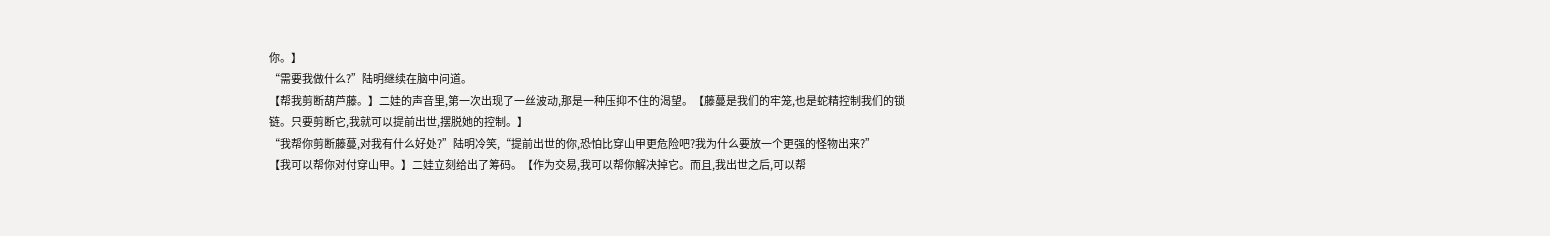你。】
“需要我做什么?”陆明继续在脑中问道。
【帮我剪断葫芦藤。】二娃的声音里,第一次出现了一丝波动,那是一种压抑不住的渴望。【藤蔓是我们的牢笼,也是蛇精控制我们的锁链。只要剪断它,我就可以提前出世,摆脱她的控制。】
“我帮你剪断藤蔓,对我有什么好处?”陆明冷笑,“提前出世的你,恐怕比穿山甲更危险吧?我为什么要放一个更强的怪物出来?”
【我可以帮你对付穿山甲。】二娃立刻给出了筹码。【作为交易,我可以帮你解决掉它。而且,我出世之后,可以帮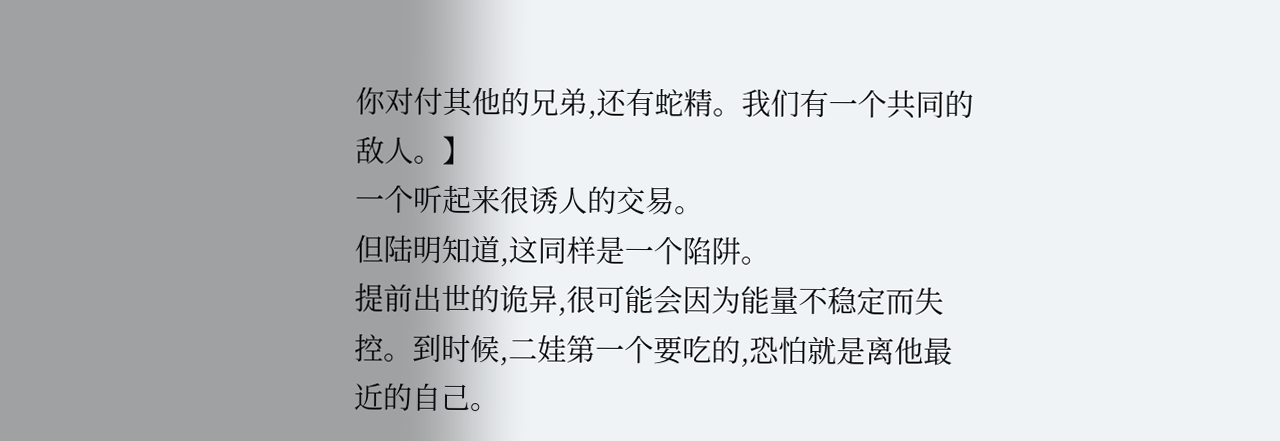你对付其他的兄弟,还有蛇精。我们有一个共同的敌人。】
一个听起来很诱人的交易。
但陆明知道,这同样是一个陷阱。
提前出世的诡异,很可能会因为能量不稳定而失控。到时候,二娃第一个要吃的,恐怕就是离他最近的自己。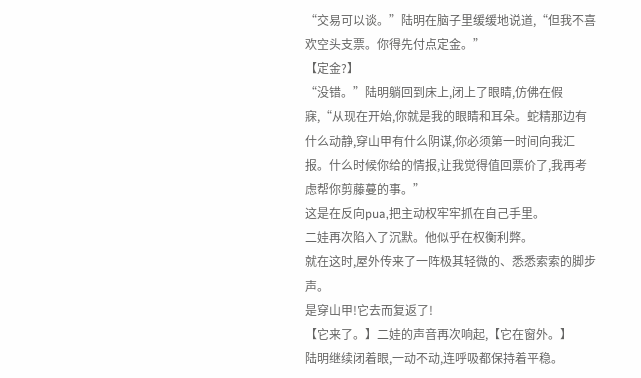“交易可以谈。”陆明在脑子里缓缓地说道,“但我不喜欢空头支票。你得先付点定金。”
【定金?】
“没错。”陆明躺回到床上,闭上了眼睛,仿佛在假寐,“从现在开始,你就是我的眼睛和耳朵。蛇精那边有什么动静,穿山甲有什么阴谋,你必须第一时间向我汇报。什么时候你给的情报,让我觉得值回票价了,我再考虑帮你剪藤蔓的事。”
这是在反向pua,把主动权牢牢抓在自己手里。
二娃再次陷入了沉默。他似乎在权衡利弊。
就在这时,屋外传来了一阵极其轻微的、悉悉索索的脚步声。
是穿山甲!它去而复返了!
【它来了。】二娃的声音再次响起,【它在窗外。】
陆明继续闭着眼,一动不动,连呼吸都保持着平稳。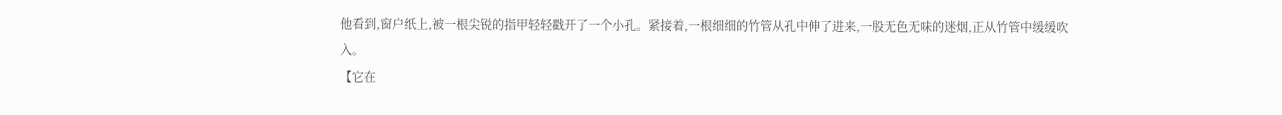他看到,窗户纸上,被一根尖锐的指甲轻轻戳开了一个小孔。紧接着,一根细细的竹管从孔中伸了进来,一股无色无味的迷烟,正从竹管中缓缓吹入。
【它在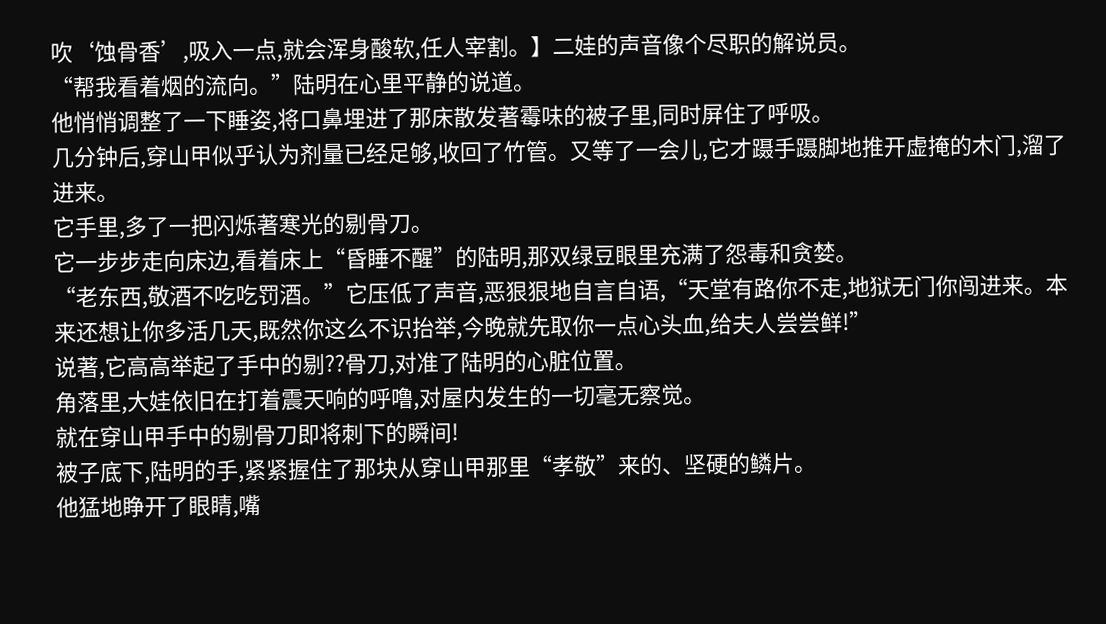吹‘蚀骨香’,吸入一点,就会浑身酸软,任人宰割。】二娃的声音像个尽职的解说员。
“帮我看着烟的流向。”陆明在心里平静的说道。
他悄悄调整了一下睡姿,将口鼻埋进了那床散发著霉味的被子里,同时屏住了呼吸。
几分钟后,穿山甲似乎认为剂量已经足够,收回了竹管。又等了一会儿,它才蹑手蹑脚地推开虚掩的木门,溜了进来。
它手里,多了一把闪烁著寒光的剔骨刀。
它一步步走向床边,看着床上“昏睡不醒”的陆明,那双绿豆眼里充满了怨毒和贪婪。
“老东西,敬酒不吃吃罚酒。”它压低了声音,恶狠狠地自言自语,“天堂有路你不走,地狱无门你闯进来。本来还想让你多活几天,既然你这么不识抬举,今晚就先取你一点心头血,给夫人尝尝鲜!”
说著,它高高举起了手中的剔??骨刀,对准了陆明的心脏位置。
角落里,大娃依旧在打着震天响的呼噜,对屋内发生的一切毫无察觉。
就在穿山甲手中的剔骨刀即将刺下的瞬间!
被子底下,陆明的手,紧紧握住了那块从穿山甲那里“孝敬”来的、坚硬的鳞片。
他猛地睁开了眼睛,嘴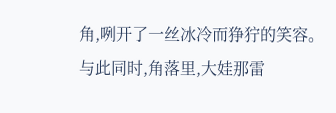角,咧开了一丝冰冷而狰狞的笑容。
与此同时,角落里,大娃那雷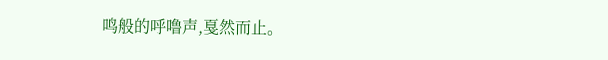鸣般的呼噜声,戛然而止。